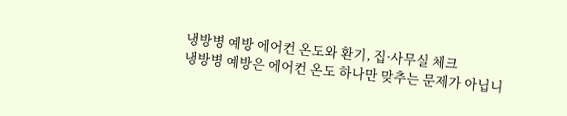냉방병 예방 에어컨 온도와 환기, 집·사무실 체크
냉방병 예방은 에어컨 온도 하나만 맞추는 문제가 아닙니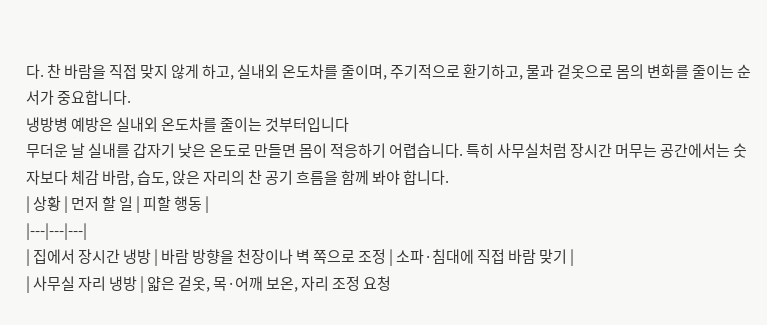다. 찬 바람을 직접 맞지 않게 하고, 실내외 온도차를 줄이며, 주기적으로 환기하고, 물과 겉옷으로 몸의 변화를 줄이는 순서가 중요합니다.
냉방병 예방은 실내외 온도차를 줄이는 것부터입니다
무더운 날 실내를 갑자기 낮은 온도로 만들면 몸이 적응하기 어렵습니다. 특히 사무실처럼 장시간 머무는 공간에서는 숫자보다 체감 바람, 습도, 앉은 자리의 찬 공기 흐름을 함께 봐야 합니다.
| 상황 | 먼저 할 일 | 피할 행동 |
|---|---|---|
| 집에서 장시간 냉방 | 바람 방향을 천장이나 벽 쪽으로 조정 | 소파·침대에 직접 바람 맞기 |
| 사무실 자리 냉방 | 얇은 겉옷, 목·어깨 보온, 자리 조정 요청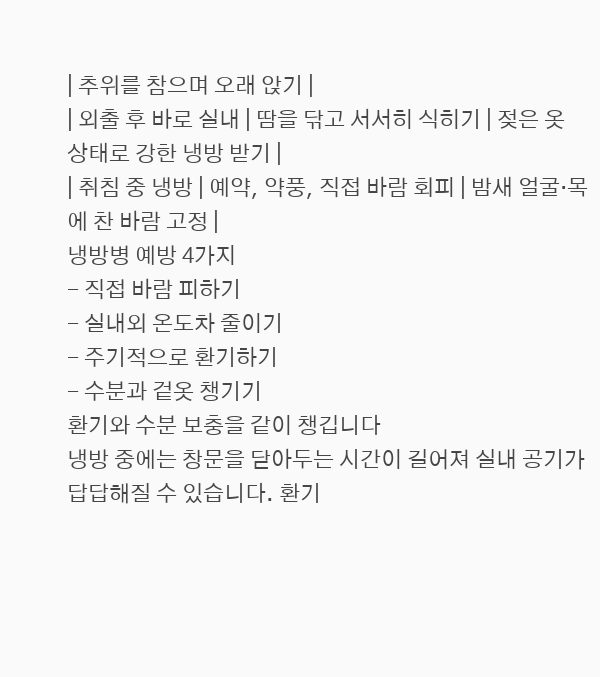| 추위를 참으며 오래 앉기 |
| 외출 후 바로 실내 | 땀을 닦고 서서히 식히기 | 젖은 옷 상태로 강한 냉방 받기 |
| 취침 중 냉방 | 예약, 약풍, 직접 바람 회피 | 밤새 얼굴·목에 찬 바람 고정 |
냉방병 예방 4가지
- 직접 바람 피하기
- 실내외 온도차 줄이기
- 주기적으로 환기하기
- 수분과 겉옷 챙기기
환기와 수분 보충을 같이 챙깁니다
냉방 중에는 창문을 닫아두는 시간이 길어져 실내 공기가 답답해질 수 있습니다. 환기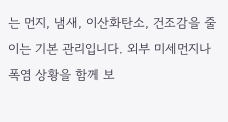는 먼지, 냄새, 이산화탄소, 건조감을 줄이는 기본 관리입니다. 외부 미세먼지나 폭염 상황을 함께 보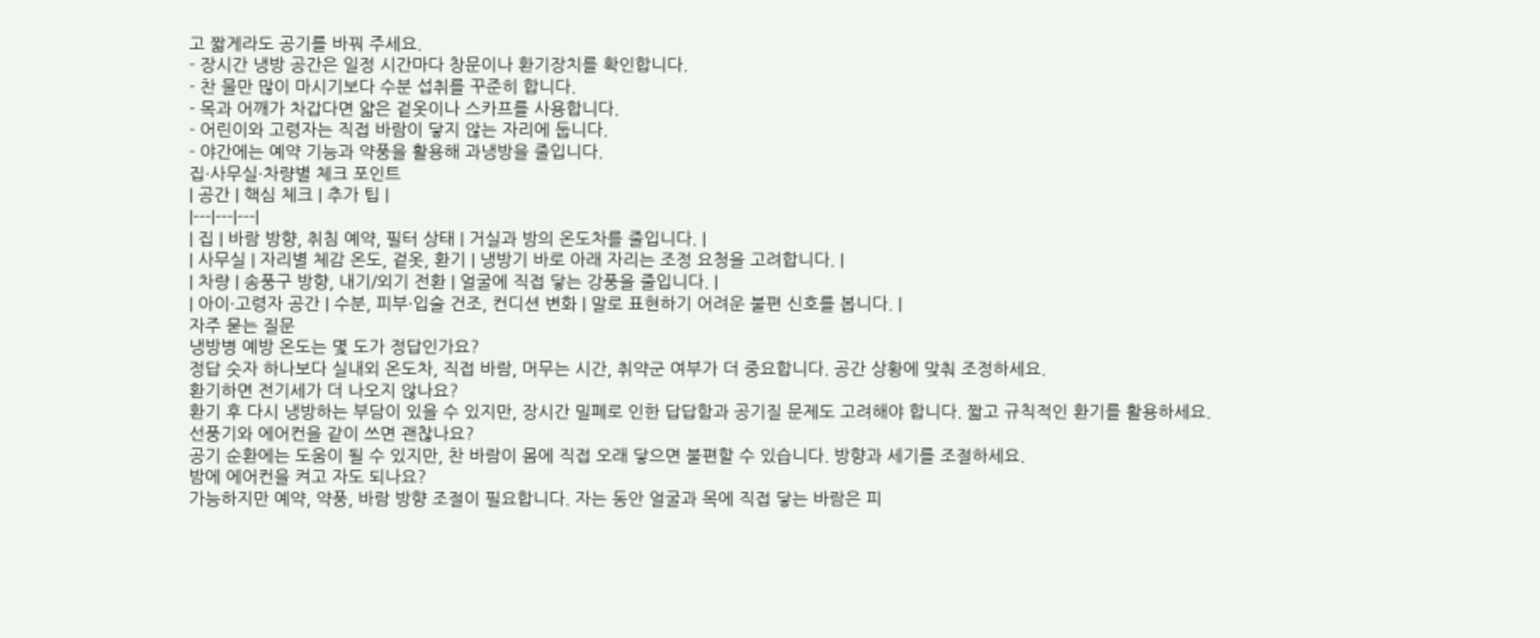고 짧게라도 공기를 바꿔 주세요.
- 장시간 냉방 공간은 일정 시간마다 창문이나 환기장치를 확인합니다.
- 찬 물만 많이 마시기보다 수분 섭취를 꾸준히 합니다.
- 목과 어깨가 차갑다면 얇은 겉옷이나 스카프를 사용합니다.
- 어린이와 고령자는 직접 바람이 닿지 않는 자리에 둡니다.
- 야간에는 예약 기능과 약풍을 활용해 과냉방을 줄입니다.
집·사무실·차량별 체크 포인트
| 공간 | 핵심 체크 | 추가 팁 |
|---|---|---|
| 집 | 바람 방향, 취침 예약, 필터 상태 | 거실과 방의 온도차를 줄입니다. |
| 사무실 | 자리별 체감 온도, 겉옷, 환기 | 냉방기 바로 아래 자리는 조정 요청을 고려합니다. |
| 차량 | 송풍구 방향, 내기/외기 전환 | 얼굴에 직접 닿는 강풍을 줄입니다. |
| 아이·고령자 공간 | 수분, 피부·입술 건조, 컨디션 변화 | 말로 표현하기 어려운 불편 신호를 봅니다. |
자주 묻는 질문
냉방병 예방 온도는 몇 도가 정답인가요?
정답 숫자 하나보다 실내외 온도차, 직접 바람, 머무는 시간, 취약군 여부가 더 중요합니다. 공간 상황에 맞춰 조정하세요.
환기하면 전기세가 더 나오지 않나요?
환기 후 다시 냉방하는 부담이 있을 수 있지만, 장시간 밀폐로 인한 답답함과 공기질 문제도 고려해야 합니다. 짧고 규칙적인 환기를 활용하세요.
선풍기와 에어컨을 같이 쓰면 괜찮나요?
공기 순환에는 도움이 될 수 있지만, 찬 바람이 몸에 직접 오래 닿으면 불편할 수 있습니다. 방향과 세기를 조절하세요.
밤에 에어컨을 켜고 자도 되나요?
가능하지만 예약, 약풍, 바람 방향 조절이 필요합니다. 자는 동안 얼굴과 목에 직접 닿는 바람은 피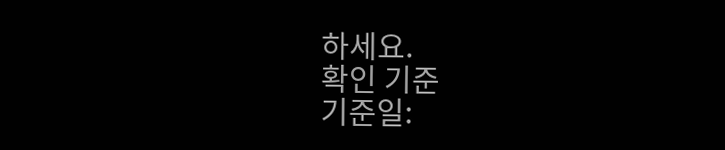하세요.
확인 기준
기준일: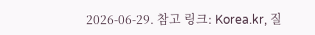2026-06-29. 참고 링크: Korea.kr, 질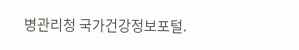병관리청 국가건강정보포털.